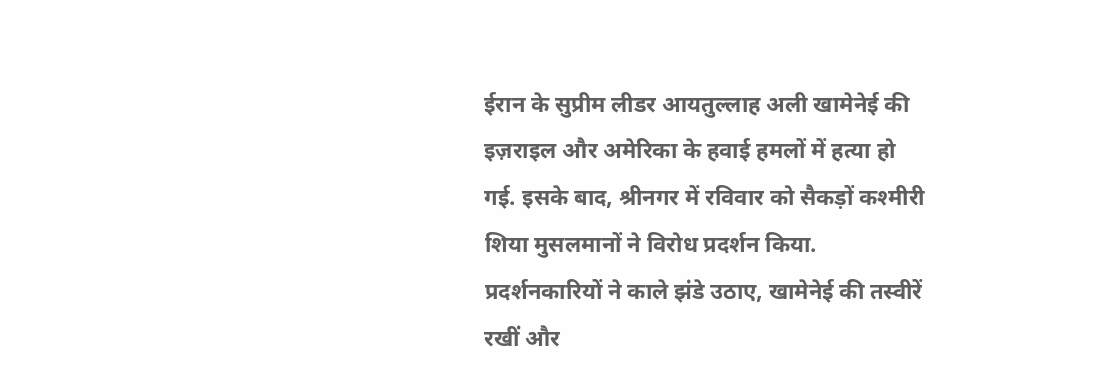ईरान के सुप्रीम लीडर आयतुल्लाह अली खामेनेई की इज़राइल और अमेरिका के हवाई हमलों में हत्या हो गई. इसके बाद, श्रीनगर में रविवार को सैकड़ों कश्मीरी शिया मुसलमानों ने विरोध प्रदर्शन किया. प्रदर्शनकारियों ने काले झंडे उठाए, खामेनेई की तस्वीरें रखीं और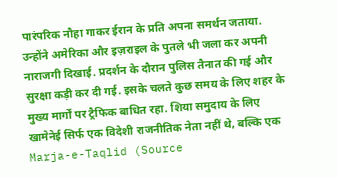पारंपरिक नौहा गाकर ईरान के प्रति अपना समर्थन जताया.
उन्होंने अमेरिका और इज़राइल के पुतले भी जला कर अपनी नाराजगी दिखाई. प्रदर्शन के दौरान पुलिस तैनात की गई और सुरक्षा कड़ी कर दी गई. इसके चलते कुछ समय के लिए शहर के मुख्य मार्गों पर ट्रैफिक बाधित रहा. शिया समुदाय के लिए खामेनेई सिर्फ एक विदेशी राजनीतिक नेता नहीं थे, बल्कि एक Marja-e-Taqlid (Source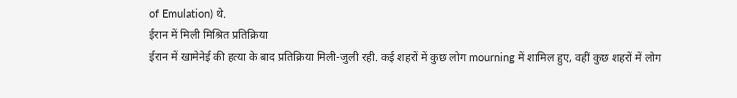of Emulation) थे.
ईरान में मिली मिश्रित प्रतिक्रिया
ईरान में खामेनेई की हत्या के बाद प्रतिक्रिया मिली-जुली रही. कई शहरों में कुछ लोग mourning में शामिल हुए, वहीं कुछ शहरों में लोग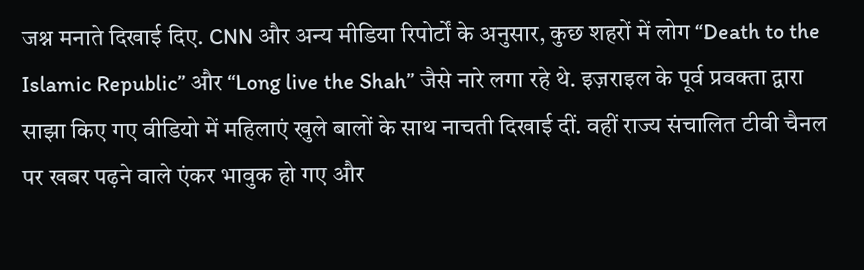जश्न मनाते दिखाई दिए. CNN और अन्य मीडिया रिपोर्टों के अनुसार, कुछ शहरों में लोग “Death to the Islamic Republic” और “Long live the Shah” जैसे नारे लगा रहे थे. इज़राइल के पूर्व प्रवक्ता द्वारा साझा किए गए वीडियो में महिलाएं खुले बालों के साथ नाचती दिखाई दीं. वहीं राज्य संचालित टीवी चैनल पर खबर पढ़ने वाले एंकर भावुक हो गए और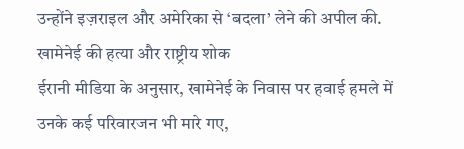उन्होंने इज़राइल और अमेरिका से ‘बदला’ लेने की अपील की.
खामेनेई की हत्या और राष्ट्रीय शोक
ईरानी मीडिया के अनुसार, खामेनेई के निवास पर हवाई हमले में उनके कई परिवारजन भी मारे गए,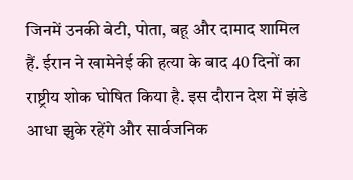जिनमें उनकी बेटी, पोता, बहू और दामाद शामिल हैं. ईरान ने खामेनेई की हत्या के बाद 40 दिनों का राष्ट्रीय शोक घोषित किया है. इस दौरान देश में झंडे आधा झुके रहेंगे और सार्वजनिक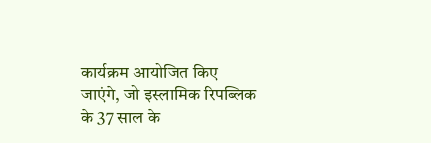कार्यक्रम आयोजित किए जाएंगे, जो इस्लामिक रिपब्लिक के 37 साल के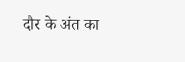दौर के अंत का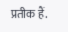प्रतीक हैं.